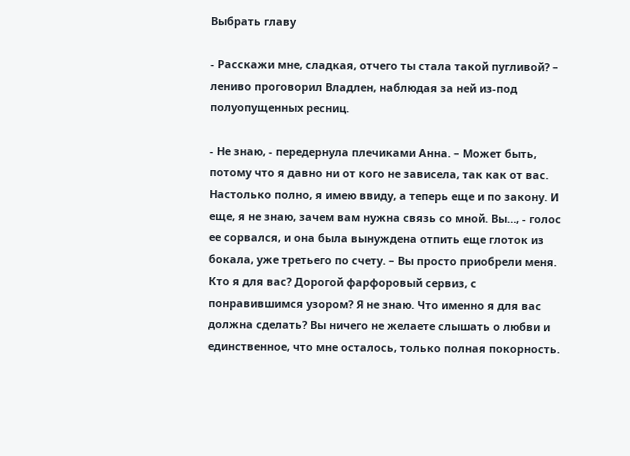Выбрать главу

- Расскажи мне, сладкая, отчего ты стала такой пугливой? – лениво проговорил Владлен, наблюдая за ней из-под полуопущенных ресниц.

- Не знаю, - передернула плечиками Анна. – Может быть, потому что я давно ни от кого не зависела, так как от вас. Настолько полно, я имею ввиду, а теперь еще и по закону. И еще, я не знаю, зачем вам нужна связь со мной. Вы…, - голос ее сорвался, и она была вынуждена отпить еще глоток из бокала, уже третьего по счету. – Вы просто приобрели меня. Кто я для вас? Дорогой фарфоровый сервиз, с понравившимся узором? Я не знаю. Что именно я для вас должна сделать? Вы ничего не желаете слышать о любви и единственное, что мне осталось, только полная покорность.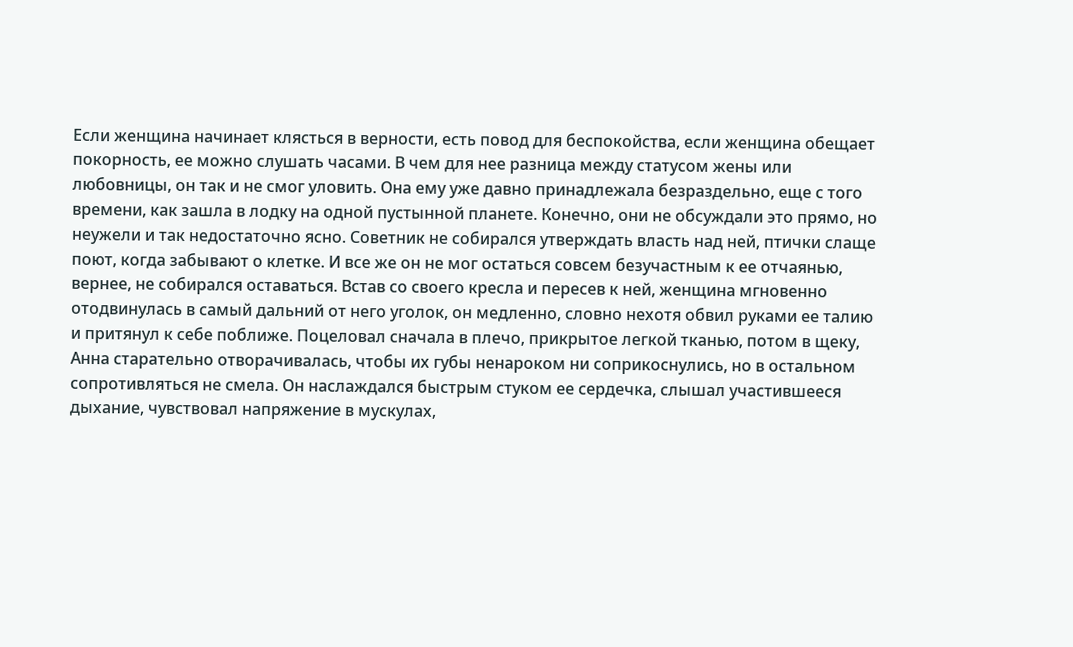Если женщина начинает клясться в верности, есть повод для беспокойства, если женщина обещает покорность, ее можно слушать часами. В чем для нее разница между статусом жены или любовницы, он так и не смог уловить. Она ему уже давно принадлежала безраздельно, еще с того времени, как зашла в лодку на одной пустынной планете. Конечно, они не обсуждали это прямо, но неужели и так недостаточно ясно. Советник не собирался утверждать власть над ней, птички слаще поют, когда забывают о клетке. И все же он не мог остаться совсем безучастным к ее отчаянью, вернее, не собирался оставаться. Встав со своего кресла и пересев к ней, женщина мгновенно отодвинулась в самый дальний от него уголок, он медленно, словно нехотя обвил руками ее талию и притянул к себе поближе. Поцеловал сначала в плечо, прикрытое легкой тканью, потом в щеку, Анна старательно отворачивалась, чтобы их губы ненароком ни соприкоснулись, но в остальном сопротивляться не смела. Он наслаждался быстрым стуком ее сердечка, слышал участившееся дыхание, чувствовал напряжение в мускулах,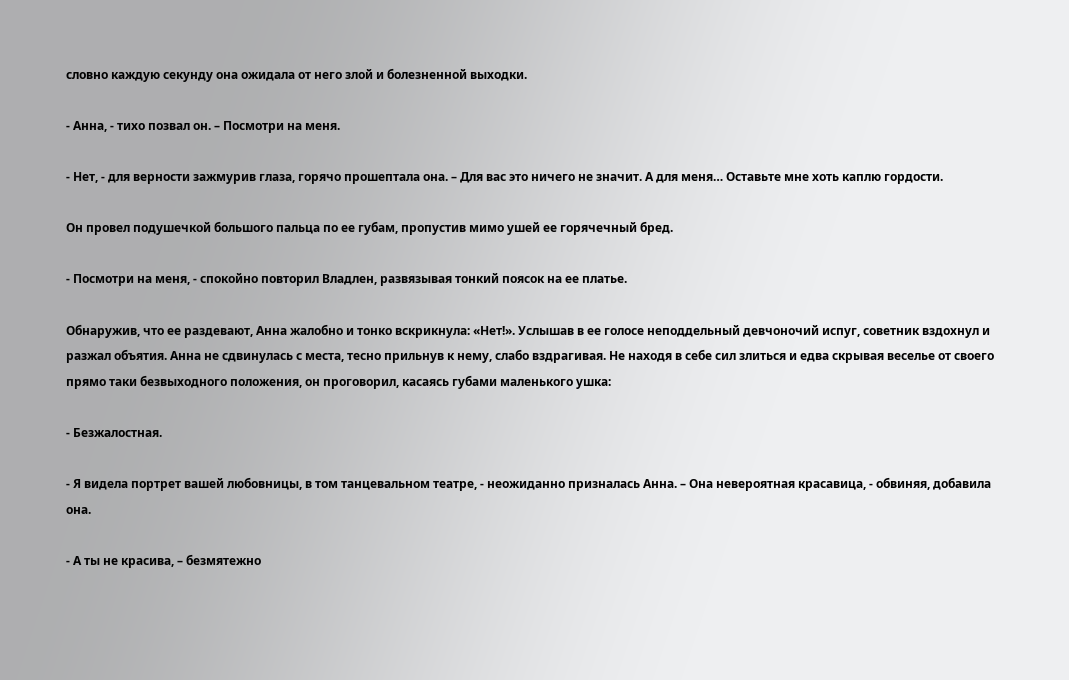словно каждую секунду она ожидала от него злой и болезненной выходки.

- Анна, - тихо позвал он. – Посмотри на меня.

- Нет, - для верности зажмурив глаза, горячо прошептала она. – Для вас это ничего не значит. А для меня… Оставьте мне хоть каплю гордости.

Он провел подушечкой большого пальца по ее губам, пропустив мимо ушей ее горячечный бред.

- Посмотри на меня, - спокойно повторил Владлен, развязывая тонкий поясок на ее платье.

Обнаружив, что ее раздевают, Анна жалобно и тонко вскрикнула: «Нет!». Услышав в ее голосе неподдельный девчоночий испуг, советник вздохнул и разжал объятия. Анна не сдвинулась с места, тесно прильнув к нему, слабо вздрагивая. Не находя в себе сил злиться и едва скрывая веселье от своего прямо таки безвыходного положения, он проговорил, касаясь губами маленького ушка:

- Безжалостная.

- Я видела портрет вашей любовницы, в том танцевальном театре, - неожиданно призналась Анна. – Она невероятная красавица, - обвиняя, добавила она.

- А ты не красива, – безмятежно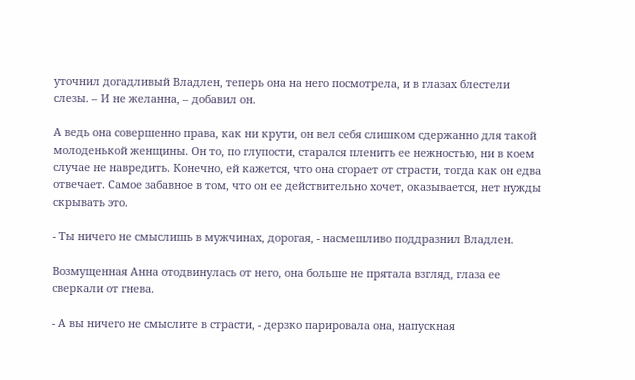уточнил догадливый Владлен, теперь она на него посмотрела, и в глазах блестели слезы. – И не желанна, – добавил он.

А ведь она совершенно права, как ни крути, он вел себя слишком сдержанно для такой молоденькой женщины. Он то, по глупости, старался пленить ее нежностью, ни в коем случае не навредить. Конечно, ей кажется, что она сгорает от страсти, тогда как он едва отвечает. Самое забавное в том, что он ее действительно хочет, оказывается, нет нужды скрывать это.

- Ты ничего не смыслишь в мужчинах, дорогая, - насмешливо поддразнил Владлен.

Возмущенная Анна отодвинулась от него, она больше не прятала взгляд, глаза ее сверкали от гнева.

- А вы ничего не смыслите в страсти, - дерзко парировала она, напускная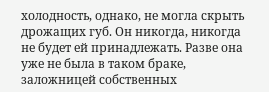холодность, однако, не могла скрыть дрожащих губ. Он никогда, никогда не будет ей принадлежать. Разве она уже не была в таком браке, заложницей собственных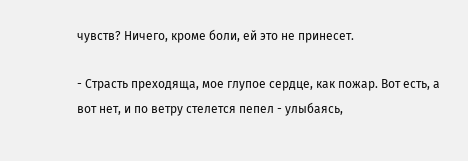чувств? Ничего, кроме боли, ей это не принесет.

- Страсть преходяща, мое глупое сердце, как пожар. Вот есть, а вот нет, и по ветру стелется пепел - улыбаясь,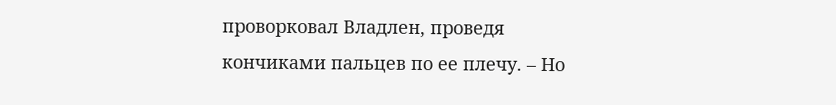проворковал Владлен, проведя кончиками пальцев по ее плечу. – Но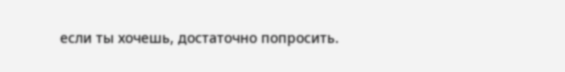если ты хочешь, достаточно попросить.